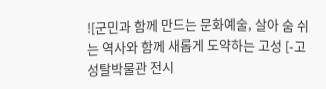![군민과 함께 만드는 문화예술, 살아 숨 쉬는 역사와 함께 새롭게 도약하는 고성 [-고성탈박물관 전시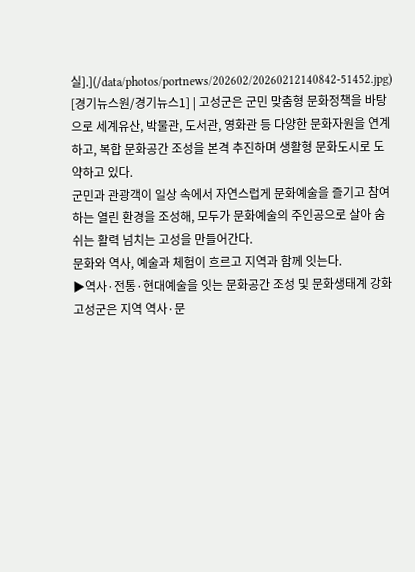실].](/data/photos/portnews/202602/20260212140842-51452.jpg)
[경기뉴스원/경기뉴스1] | 고성군은 군민 맞춤형 문화정책을 바탕으로 세계유산, 박물관, 도서관, 영화관 등 다양한 문화자원을 연계하고, 복합 문화공간 조성을 본격 추진하며 생활형 문화도시로 도약하고 있다.
군민과 관광객이 일상 속에서 자연스럽게 문화예술을 즐기고 참여하는 열린 환경을 조성해, 모두가 문화예술의 주인공으로 살아 숨 쉬는 활력 넘치는 고성을 만들어간다.
문화와 역사, 예술과 체험이 흐르고 지역과 함께 잇는다.
▶역사·전통·현대예술을 잇는 문화공간 조성 및 문화생태계 강화
고성군은 지역 역사·문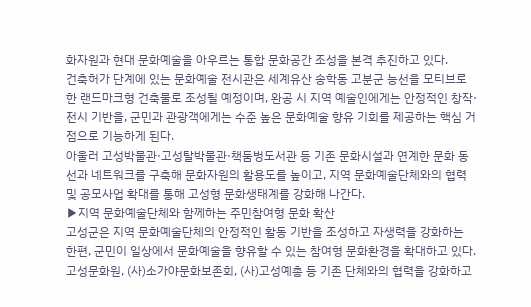화자원과 현대 문화예술을 아우르는 통합 문화공간 조성을 본격 추진하고 있다.
건축허가 단계에 있는 문화예술 전시관은 세계유산 송학동 고분군 능선을 모티브로 한 랜드마크형 건축물로 조성될 예정이며, 완공 시 지역 예술인에게는 안정적인 창작·전시 기반을, 군민과 관광객에게는 수준 높은 문화예술 향유 기회를 제공하는 핵심 거점으로 기능하게 된다.
아울러 고성박물관·고성탈박물관·책둠벙도서관 등 기존 문화시설과 연계한 문화 동선과 네트워크를 구축해 문화자원의 활용도를 높이고, 지역 문화예술단체와의 협력 및 공모사업 확대를 통해 고성형 문화생태계를 강화해 나간다.
▶지역 문화예술단체와 함께하는 주민참여형 문화 확산
고성군은 지역 문화예술단체의 안정적인 활동 기반을 조성하고 자생력을 강화하는 한편, 군민이 일상에서 문화예술을 향유할 수 있는 참여형 문화환경을 확대하고 있다.
고성문화원, (사)소가야문화보존회, (사)고성예총 등 기존 단체와의 협력을 강화하고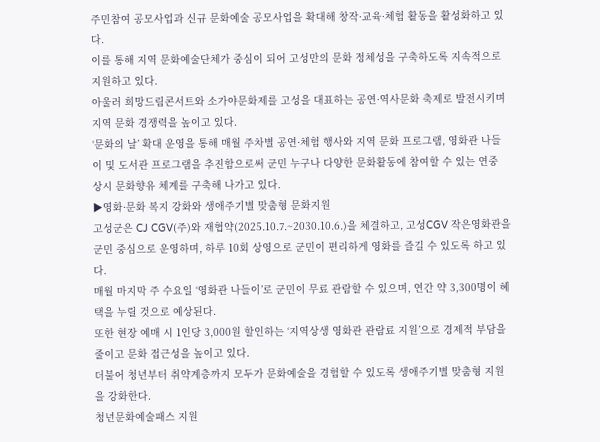주민참여 공모사업과 신규 문화예술 공모사업을 확대해 창작·교육·체험 활동을 활성화하고 있다.
이를 통해 지역 문화예술단체가 중심이 되어 고성만의 문화 정체성을 구축하도록 지속적으로 지원하고 있다.
아울러 희망드림콘서트와 소가야문화제를 고성을 대표하는 공연·역사문화 축제로 발전시키며 지역 문화 경쟁력을 높이고 있다.
‘문화의 날’ 확대 운영을 통해 매월 주차별 공연·체험 행사와 지역 문화 프로그램, 영화관 나들이 및 도서관 프로그램을 추진함으로써 군민 누구나 다양한 문화활동에 참여할 수 있는 연중 상시 문화향유 체계를 구축해 나가고 있다.
▶영화·문화 복지 강화와 생애주기별 맞춤형 문화지원
고성군은 CJ CGV(주)와 재협약(2025.10.7.~2030.10.6.)을 체결하고, 고성CGV 작은영화관을 군민 중심으로 운영하며, 하루 10회 상영으로 군민이 편리하게 영화를 즐길 수 있도록 하고 있다.
매월 마지막 주 수요일 ‘영화관 나들이’로 군민이 무료 관람할 수 있으며, 연간 약 3,300명이 혜택을 누릴 것으로 예상된다.
또한 현장 예매 시 1인당 3,000원 할인하는 ‘지역상생 영화관 관람료 지원’으로 경제적 부담을 줄이고 문화 접근성을 높이고 있다.
더불어 청년부터 취약계층까지 모두가 문화예술을 경험할 수 있도록 생애주기별 맞춤형 지원을 강화한다.
청년문화예술패스 지원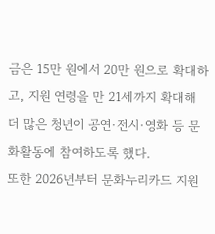금은 15만 원에서 20만 원으로 확대하고, 지원 연령을 만 21세까지 확대해 더 많은 청년이 공연·전시·영화 등 문화활동에 참여하도록 했다.
또한 2026년부터 문화누리카드 지원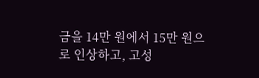금을 14만 원에서 15만 원으로 인상하고, 고성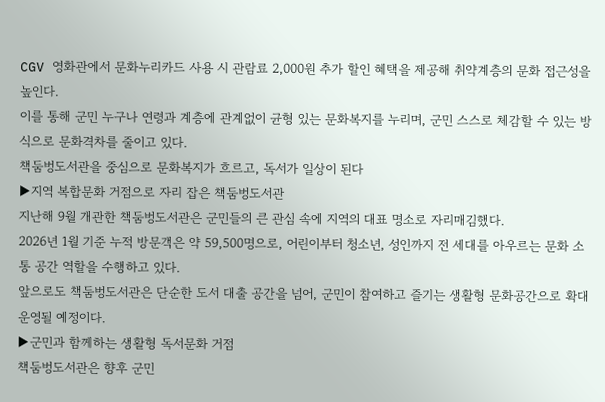CGV 영화관에서 문화누리카드 사용 시 관람료 2,000원 추가 할인 혜택을 제공해 취약계층의 문화 접근성을 높인다.
이를 통해 군민 누구나 연령과 계층에 관계없이 균형 있는 문화복지를 누리며, 군민 스스로 체감할 수 있는 방식으로 문화격차를 줄이고 있다.
책둠벙도서관을 중심으로 문화복지가 흐르고, 독서가 일상이 된다
▶지역 복합문화 거점으로 자리 잡은 책둠벙도서관
지난해 9월 개관한 책둠벙도서관은 군민들의 큰 관심 속에 지역의 대표 명소로 자리매김했다.
2026년 1월 기준 누적 방문객은 약 59,500명으로, 어린이부터 청소년, 성인까지 전 세대를 아우르는 문화 소통 공간 역할을 수행하고 있다.
앞으로도 책둠벙도서관은 단순한 도서 대출 공간을 넘어, 군민이 참여하고 즐기는 생활형 문화공간으로 확대 운영될 예정이다.
▶군민과 함께하는 생활형 독서문화 거점
책둠벙도서관은 향후 군민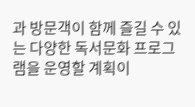과 방문객이 함께 즐길 수 있는 다양한 독서문화 프로그램을 운영할 계획이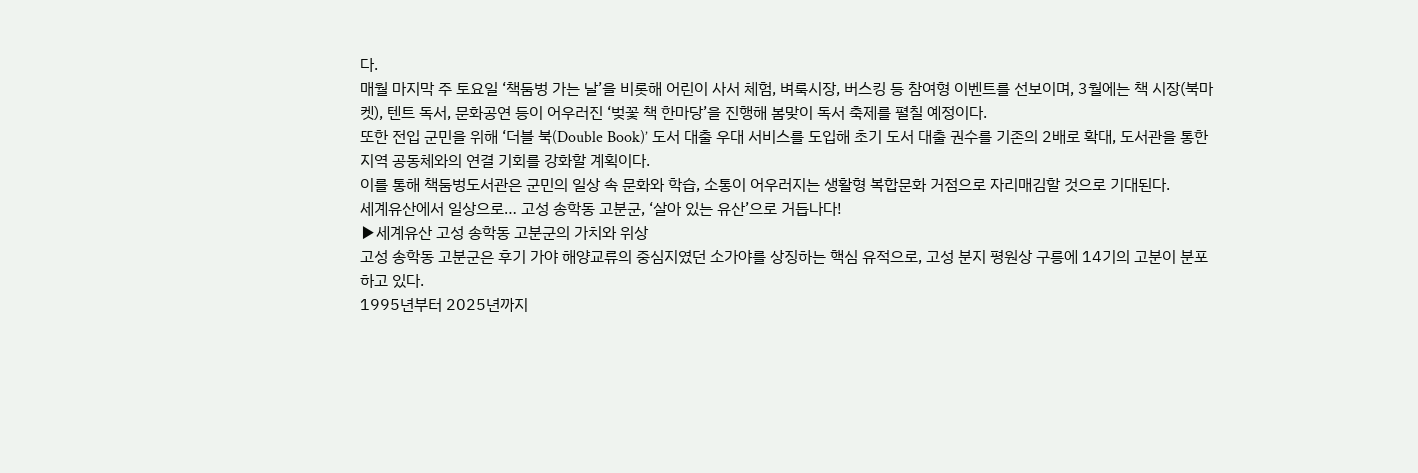다.
매월 마지막 주 토요일 ‘책둠벙 가는 날’을 비롯해 어린이 사서 체험, 벼룩시장, 버스킹 등 참여형 이벤트를 선보이며, 3월에는 책 시장(북마켓), 텐트 독서, 문화공연 등이 어우러진 ‘벚꽃 책 한마당’을 진행해 봄맞이 독서 축제를 펼칠 예정이다.
또한 전입 군민을 위해 ‘더블 북(Double Book)’ 도서 대출 우대 서비스를 도입해 초기 도서 대출 권수를 기존의 2배로 확대, 도서관을 통한 지역 공동체와의 연결 기회를 강화할 계획이다.
이를 통해 책둠벙도서관은 군민의 일상 속 문화와 학습, 소통이 어우러지는 생활형 복합문화 거점으로 자리매김할 것으로 기대된다.
세계유산에서 일상으로… 고성 송학동 고분군, ‘살아 있는 유산’으로 거듭나다!
▶세계유산 고성 송학동 고분군의 가치와 위상
고성 송학동 고분군은 후기 가야 해양교류의 중심지였던 소가야를 상징하는 핵심 유적으로, 고성 분지 평원상 구릉에 14기의 고분이 분포하고 있다.
1995년부터 2025년까지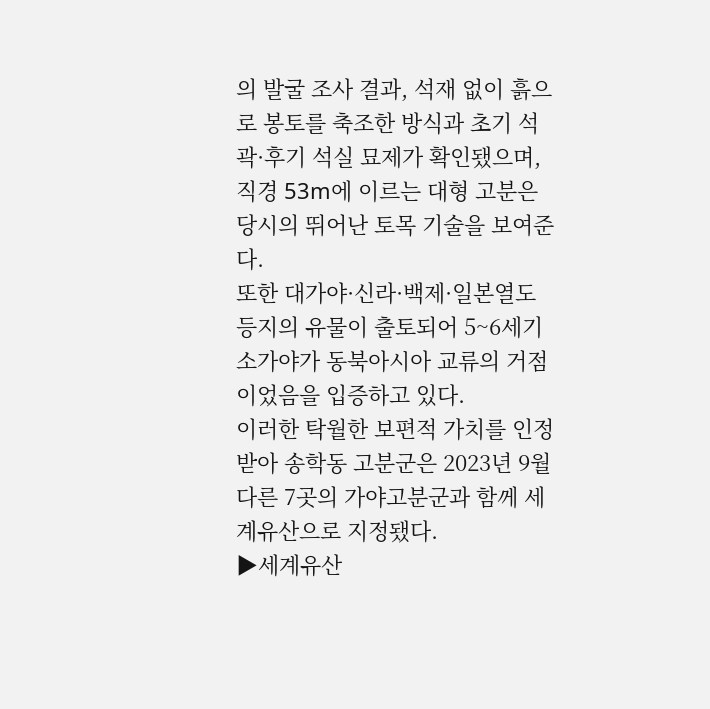의 발굴 조사 결과, 석재 없이 흙으로 봉토를 축조한 방식과 초기 석곽·후기 석실 묘제가 확인됐으며, 직경 53m에 이르는 대형 고분은 당시의 뛰어난 토목 기술을 보여준다.
또한 대가야·신라·백제·일본열도 등지의 유물이 출토되어 5~6세기 소가야가 동북아시아 교류의 거점이었음을 입증하고 있다.
이러한 탁월한 보편적 가치를 인정받아 송학동 고분군은 2023년 9월 다른 7곳의 가야고분군과 함께 세계유산으로 지정됐다.
▶세계유산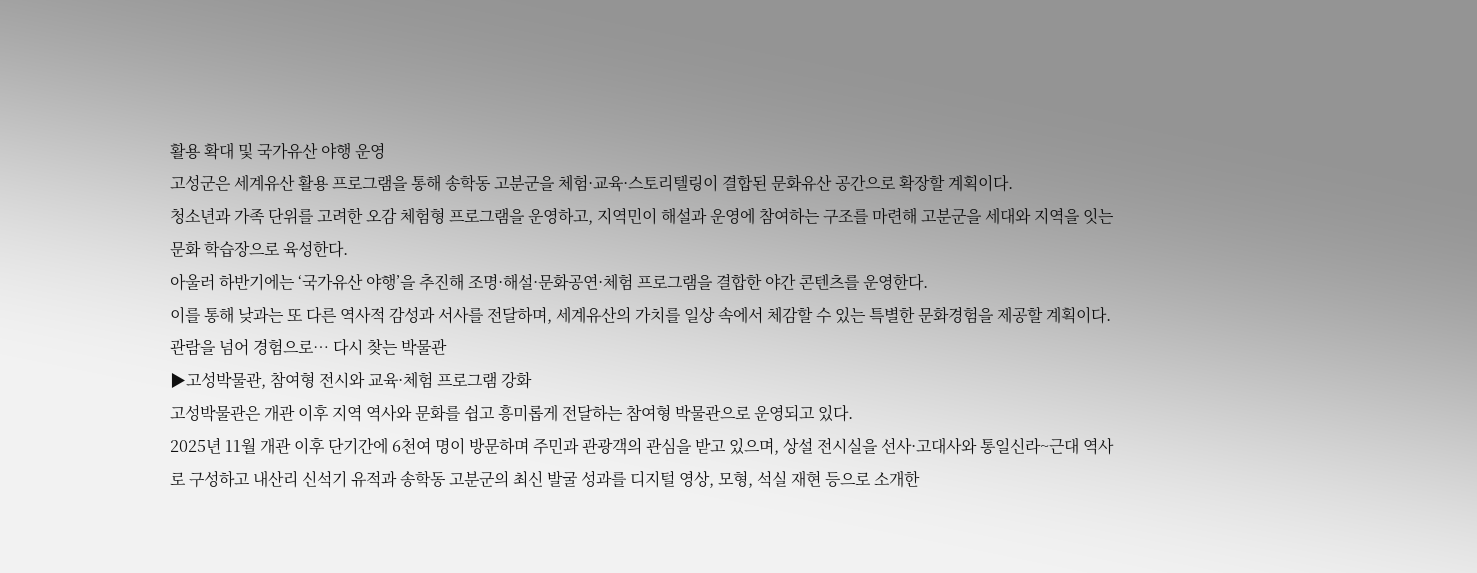활용 확대 및 국가유산 야행 운영
고성군은 세계유산 활용 프로그램을 통해 송학동 고분군을 체험·교육·스토리텔링이 결합된 문화유산 공간으로 확장할 계획이다.
청소년과 가족 단위를 고려한 오감 체험형 프로그램을 운영하고, 지역민이 해설과 운영에 참여하는 구조를 마련해 고분군을 세대와 지역을 잇는 문화 학습장으로 육성한다.
아울러 하반기에는 ‘국가유산 야행’을 추진해 조명·해설·문화공연·체험 프로그램을 결합한 야간 콘텐츠를 운영한다.
이를 통해 낮과는 또 다른 역사적 감성과 서사를 전달하며, 세계유산의 가치를 일상 속에서 체감할 수 있는 특별한 문화경험을 제공할 계획이다.
관람을 넘어 경험으로… 다시 찾는 박물관
▶고성박물관, 참여형 전시와 교육·체험 프로그램 강화
고성박물관은 개관 이후 지역 역사와 문화를 쉽고 흥미롭게 전달하는 참여형 박물관으로 운영되고 있다.
2025년 11월 개관 이후 단기간에 6천여 명이 방문하며 주민과 관광객의 관심을 받고 있으며, 상설 전시실을 선사·고대사와 통일신라~근대 역사로 구성하고 내산리 신석기 유적과 송학동 고분군의 최신 발굴 성과를 디지털 영상, 모형, 석실 재현 등으로 소개한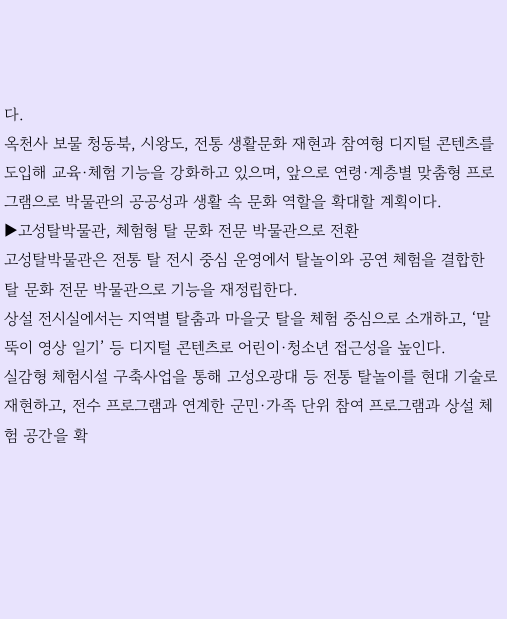다.
옥천사 보물 청동북, 시왕도, 전통 생활문화 재현과 참여형 디지털 콘텐츠를 도입해 교육·체험 기능을 강화하고 있으며, 앞으로 연령·계층별 맞춤형 프로그램으로 박물관의 공공성과 생활 속 문화 역할을 확대할 계획이다.
▶고성탈박물관, 체험형 탈 문화 전문 박물관으로 전환
고성탈박물관은 전통 탈 전시 중심 운영에서 탈놀이와 공연 체험을 결합한 탈 문화 전문 박물관으로 기능을 재정립한다.
상설 전시실에서는 지역별 탈춤과 마을굿 탈을 체험 중심으로 소개하고, ‘말뚝이 영상 일기’ 등 디지털 콘텐츠로 어린이·청소년 접근성을 높인다.
실감형 체험시설 구축사업을 통해 고성오광대 등 전통 탈놀이를 현대 기술로 재현하고, 전수 프로그램과 연계한 군민·가족 단위 참여 프로그램과 상설 체험 공간을 확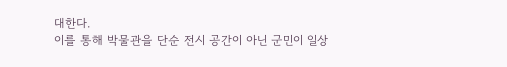대한다.
이를 통해 박물관을 단순 전시 공간이 아닌 군민이 일상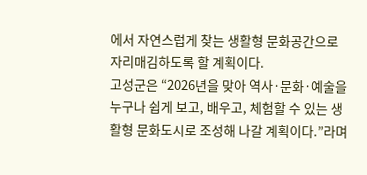에서 자연스럽게 찾는 생활형 문화공간으로 자리매김하도록 할 계획이다.
고성군은 “2026년을 맞아 역사·문화·예술을 누구나 쉽게 보고, 배우고, 체험할 수 있는 생활형 문화도시로 조성해 나갈 계획이다.”라며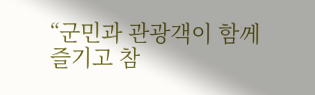“군민과 관광객이 함께 즐기고 참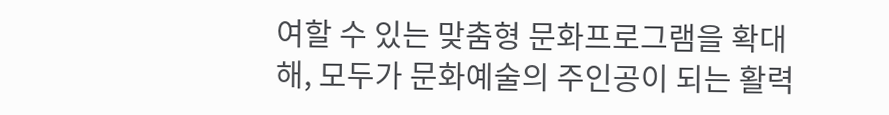여할 수 있는 맞춤형 문화프로그램을 확대해, 모두가 문화예술의 주인공이 되는 활력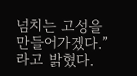넘치는 고성을 만들어가겠다.”라고 밝혔다.